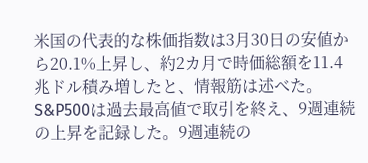米国の代表的な株価指数は3月30日の安値から20.1%上昇し、約2カ月で時価総額を11.4兆ドル積み増したと、情報筋は述べた。
S&P500は過去最高値で取引を終え、9週連続の上昇を記録した。9週連続の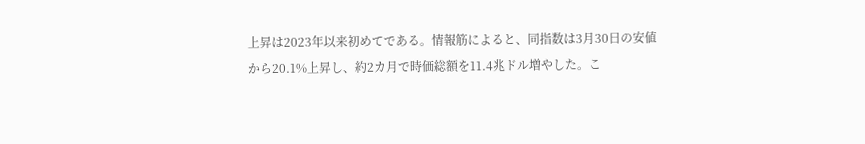上昇は2023年以来初めてである。情報筋によると、同指数は3月30日の安値から20.1%上昇し、約2カ月で時価総額を11.4兆ドル増やした。こ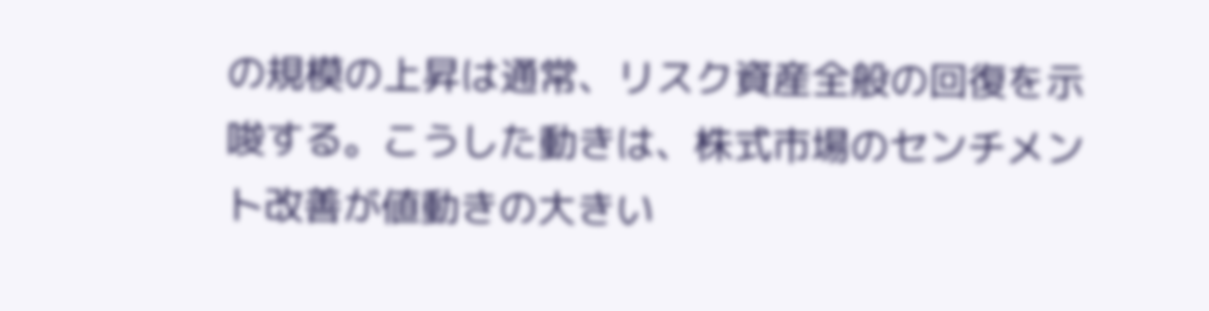の規模の上昇は通常、リスク資産全般の回復を示唆する。こうした動きは、株式市場のセンチメント改善が値動きの大きい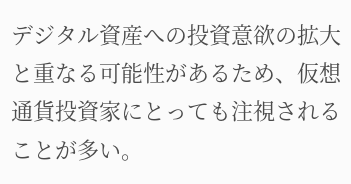デジタル資産への投資意欲の拡大と重なる可能性があるため、仮想通貨投資家にとっても注視されることが多い。